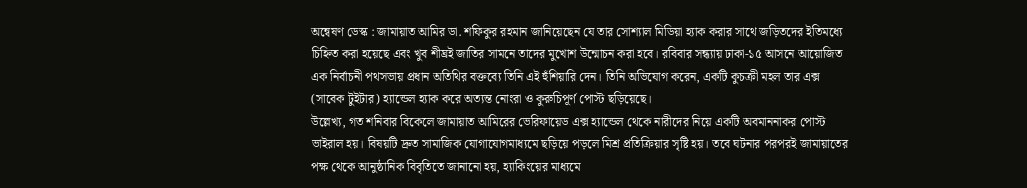অন্বেষণ ডেস্ক : জামায়াত আমির ডা. শফিকুর রহমান জানিয়েছেন যে তার সোশ্যাল মিডিয়া হ্যাক করার সাথে জড়িতদের ইতিমধ্যে চিহ্নিত করা হয়েছে এবং খুব শীঘ্রই জাতির সামনে তাদের মুখোশ উন্মোচন করা হবে। রবিবার সন্ধ্যায় ঢাকা-১৫ আসনে আয়োজিত এক নির্বাচনী পথসভায় প্রধান অতিথির বক্তব্যে তিনি এই হুঁশিয়ারি দেন। তিনি অভিযোগ করেন, একটি কুচক্রী মহল তার এক্স (সাবেক টুইটার) হ্যান্ডেল হ্যাক করে অত্যন্ত নোংরা ও কুরুচিপূর্ণ পোস্ট ছড়িয়েছে।
উল্লেখ্য, গত শনিবার বিকেলে জামায়াত আমিরের ভেরিফায়েড এক্স হ্যান্ডেল থেকে নারীদের নিয়ে একটি অবমাননাকর পোস্ট ভাইরাল হয়। বিষয়টি দ্রুত সামাজিক যোগাযোগমাধ্যমে ছড়িয়ে পড়লে মিশ্র প্রতিক্রিয়ার সৃষ্টি হয়। তবে ঘটনার পরপরই জামায়াতের পক্ষ থেকে আনুষ্ঠানিক বিবৃতিতে জানানো হয়, হ্যাকিংয়ের মাধ্যমে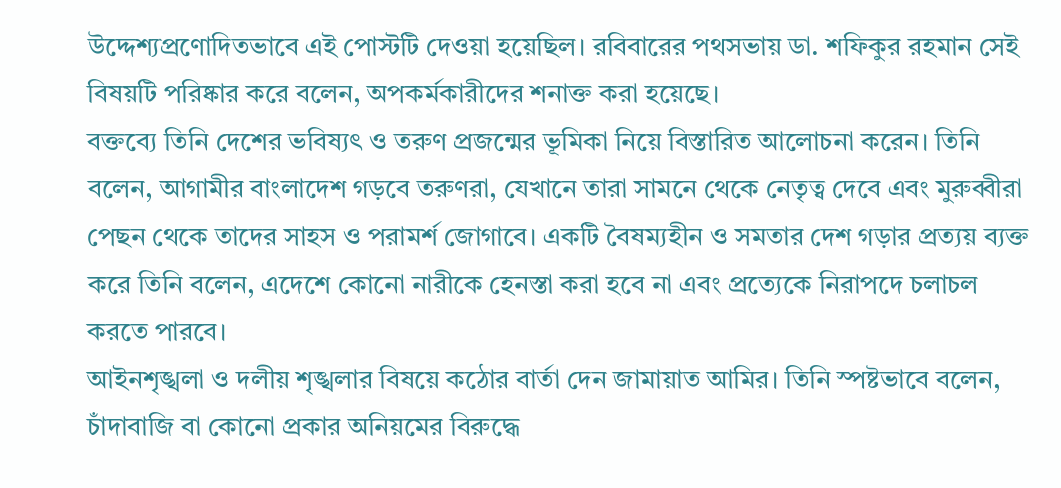উদ্দেশ্যপ্রণোদিতভাবে এই পোস্টটি দেওয়া হয়েছিল। রবিবারের পথসভায় ডা. শফিকুর রহমান সেই বিষয়টি পরিষ্কার করে বলেন, অপকর্মকারীদের শনাক্ত করা হয়েছে।
বক্তব্যে তিনি দেশের ভবিষ্যৎ ও তরুণ প্রজন্মের ভূমিকা নিয়ে বিস্তারিত আলোচনা করেন। তিনি বলেন, আগামীর বাংলাদেশ গড়বে তরুণরা, যেখানে তারা সামনে থেকে নেতৃত্ব দেবে এবং মুরুব্বীরা পেছন থেকে তাদের সাহস ও পরামর্শ জোগাবে। একটি বৈষম্যহীন ও সমতার দেশ গড়ার প্রত্যয় ব্যক্ত করে তিনি বলেন, এদেশে কোনো নারীকে হেনস্তা করা হবে না এবং প্রত্যেকে নিরাপদে চলাচল করতে পারবে।
আইনশৃঙ্খলা ও দলীয় শৃঙ্খলার বিষয়ে কঠোর বার্তা দেন জামায়াত আমির। তিনি স্পষ্টভাবে বলেন, চাঁদাবাজি বা কোনো প্রকার অনিয়মের বিরুদ্ধে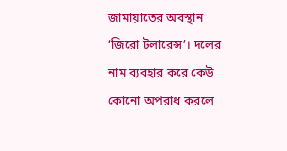জামায়াতের অবস্থান ‘জিরো টলারেন্স’। দলের নাম ব্যবহার করে কেউ কোনো অপরাধ করলে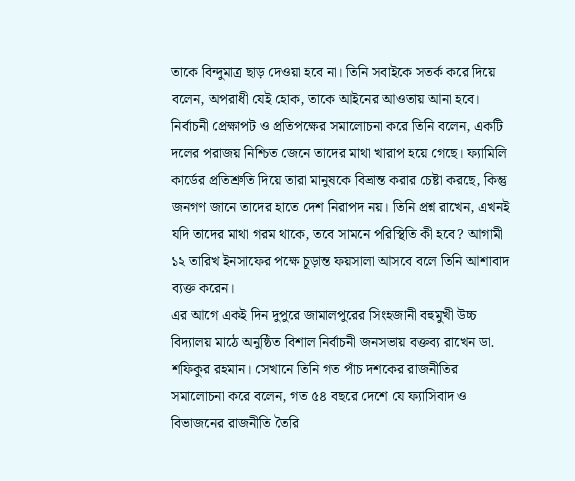তাকে বিন্দুমাত্র ছাড় দেওয়া হবে না। তিনি সবাইকে সতর্ক করে দিয়ে বলেন, অপরাধী যেই হোক, তাকে আইনের আওতায় আনা হবে।
নির্বাচনী প্রেক্ষাপট ও প্রতিপক্ষের সমালোচনা করে তিনি বলেন, একটি দলের পরাজয় নিশ্চিত জেনে তাদের মাথা খারাপ হয়ে গেছে। ফ্যামিলি কার্ডের প্রতিশ্রুতি দিয়ে তারা মানুষকে বিভ্রান্ত করার চেষ্টা করছে, কিন্তু জনগণ জানে তাদের হাতে দেশ নিরাপদ নয়। তিনি প্রশ্ন রাখেন, এখনই যদি তাদের মাথা গরম থাকে, তবে সামনে পরিস্থিতি কী হবে? আগামী ১২ তারিখ ইনসাফের পক্ষে চূড়ান্ত ফয়সালা আসবে বলে তিনি আশাবাদ ব্যক্ত করেন।
এর আগে একই দিন দুপুরে জামালপুরের সিংহজানী বহুমুখী উচ্চ বিদ্যালয় মাঠে অনুষ্ঠিত বিশাল নির্বাচনী জনসভায় বক্তব্য রাখেন ডা. শফিকুর রহমান। সেখানে তিনি গত পাঁচ দশকের রাজনীতির সমালোচনা করে বলেন, গত ৫৪ বছরে দেশে যে ফ্যাসিবাদ ও বিভাজনের রাজনীতি তৈরি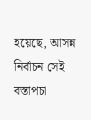হয়েছে, আসন্ন নির্বাচন সেই বস্তাপচা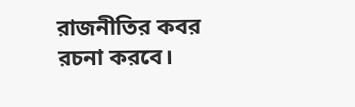রাজনীতির কবর রচনা করবে।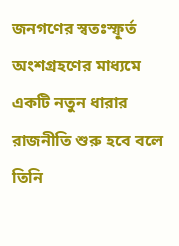জনগণের স্বতঃস্ফূর্ত অংশগ্রহণের মাধ্যমে একটি নতুন ধারার রাজনীতি শুরু হবে বলে তিনি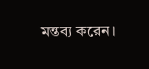মন্তব্য করেন।